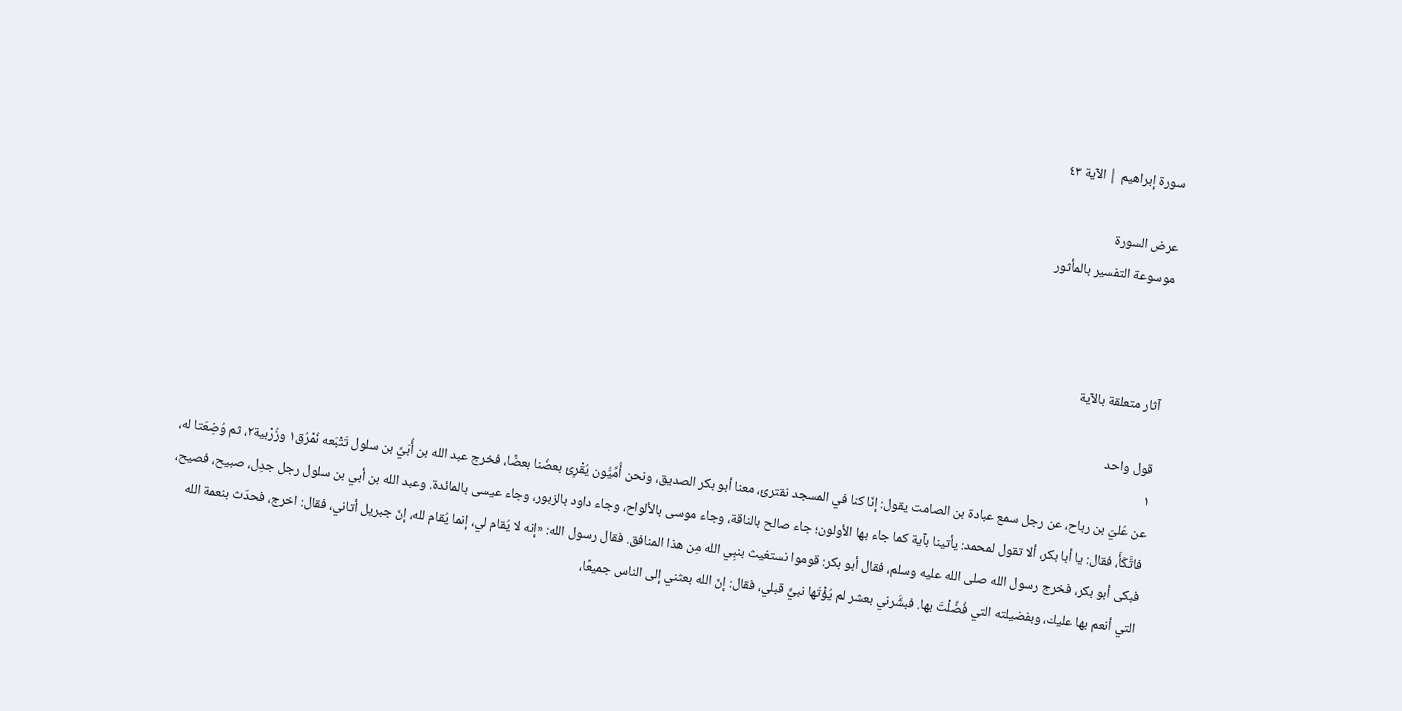سورة إبراهيم | الآية ٤٣

عرض السورة
موسوعة التفسير بالمأثور



آثار متعلقة بالآية

قول واحد
١
عن عُليّ بن رباح، عن رجل سمع عبادة بن الصامت يقول: إنّا كنا في المسجد نقترئ، معنا أبو بكر الصديق، ونحن أُمِّيُّون يُقْرِئ بعضُنا بعضًا، فخرج عبد الله بن أُبَيِّ بن سلول تَتْبَعه نُمْرُق١ وزُرْبية٢، ثم وُضِعَتا له، فاتَّكَأَ، فقال: يا أبا بكر، ألا تقول لمحمد: يأتينا بآية كما جاء بها الأولون؛ جاء صالح بالناقة، وجاء موسى بالألواح، وجاء داود بالزبور، وجاء عيسى بالمائدة. وعبد الله بن أبي بن سلول رجل جدِل، صبيح، فصيح، فبكى أبو بكر، فخرج رسول الله صلى الله عليه وسلم، فقال أبو بكر: قوموا نستغيث بنبِي الله مِن هذا المنافق. فقال رسول الله: «إنه لا يُقام لي، إنما يُقام لله، إنّ جبريل أتاني، فقال: اخرج، فحدّث بنعمة الله التي أنعم بها عليك، وبفضيلته التي فُضِّلْتَ بها. فبشَّرني بعشر لم يُؤْتَها نبيٌّ قبلي، فقال: إنّ الله بعثني إلى الناس جميعًا،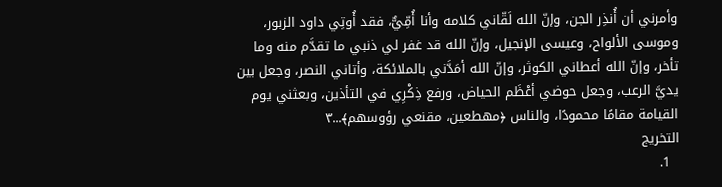وأمرني أن أُنذِر الجن، وإنّ الله لَقّاني كلامه وأنا أُمِّيٌّ، فقد أُوتِي داود الزبور، وموسى الألواح، وعيسى الإنجيل، وإنّ الله قد غفر لي ذنبي ما تقدَّم منه وما تأخر، وإنّ الله أعطاني الكوثر، وإنّ الله أمَدَّني بالملائكة، وأتاني النصر، وجعل بين يديَّ الرعب، وجعل حوضي أعْظَم الحياض، ورفع ذِكْرِي في التأذين، وبعثني يوم القيامة مقامًا محمودًا، والناس ﴿مهطعين، مقنعي رؤوسهم﴾...٣
التخريج
  1.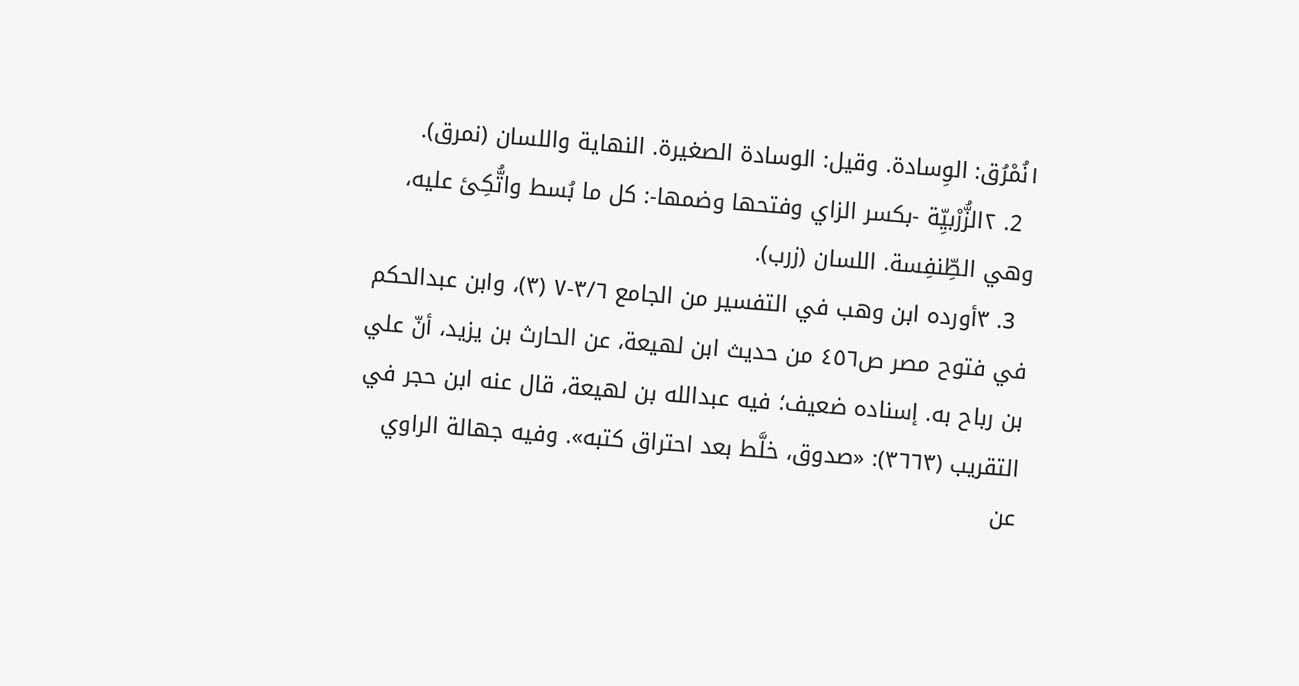١نُمْرُق: الوِسادة. وقيل: الوسادة الصغيرة. النهاية واللسان (نمرق).
  2. ٢الزُّرْبيِّة -بكسر الزاي وفتحها وضمها-: كل ما بُسط واتُّكِئ عليه، وهي الطِّنفِسة. اللسان (زرب).
  3. ٣أورده ابن وهب في التفسير من الجامع ٣/٦-٧ (٣)، وابن عبدالحكم في فتوح مصر ص٤٥٦ من حديث ابن لهيعة، عن الحارث بن يزيد، أنّ علي بن رباح به. إسناده ضعيف؛ فيه عبدالله بن لهيعة، قال عنه ابن حجر في التقريب (٣٦٦٣): «صدوق، خلَّط بعد احتراق كتبه». وفيه جهالة الراوي عن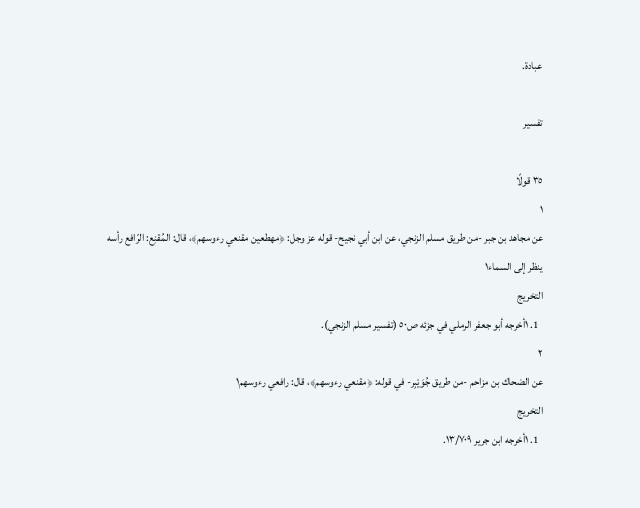عبادة.

تفسير

٣٥ قولًا
١
عن مجاهد بن جبر -من طريق مسلم الزنجي، عن ابن أبي نجيح- قوله عز وجل: ﴿مهطعين مقنعي رءوسهم﴾، قال: المُقنِع: الرّافع رأسه ينظر إلى السماء١
التخريج
  1. ١أخرجه أبو جعفر الرملي في جزئه ص٥٠ (تفسير مسلم الزنجي).
٢
عن الضحاك بن مزاحم -من طريق جُوَيْبِر- في قوله: ﴿مقنعي رءوسهم﴾، قال: رافعي رءوسهم١
التخريج
  1. ١أخرجه ابن جرير ١٣/٧٠٩.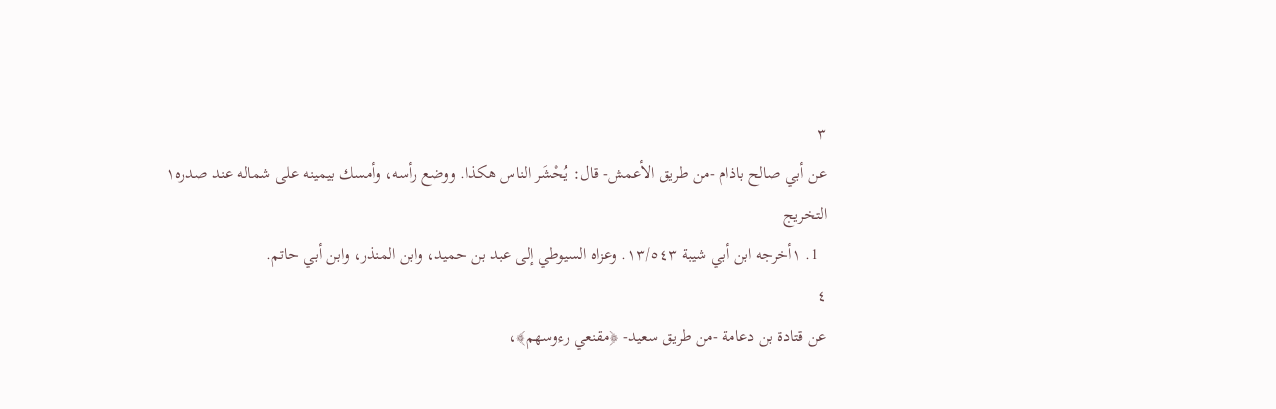٣
عن أبي صالح باذام -من طريق الأعمش- قال: يُحْشَر الناس هكذا. ووضع رأسه، وأمسك بيمينه على شماله عند صدره١
التخريج
  1. ١أخرجه ابن أبي شيبة ١٣/٥٤٣. وعزاه السيوطي إلى عبد بن حميد، وابن المنذر، وابن أبي حاتم.
٤
عن قتادة بن دعامة -من طريق سعيد- ﴿مقنعي رءوسهم﴾،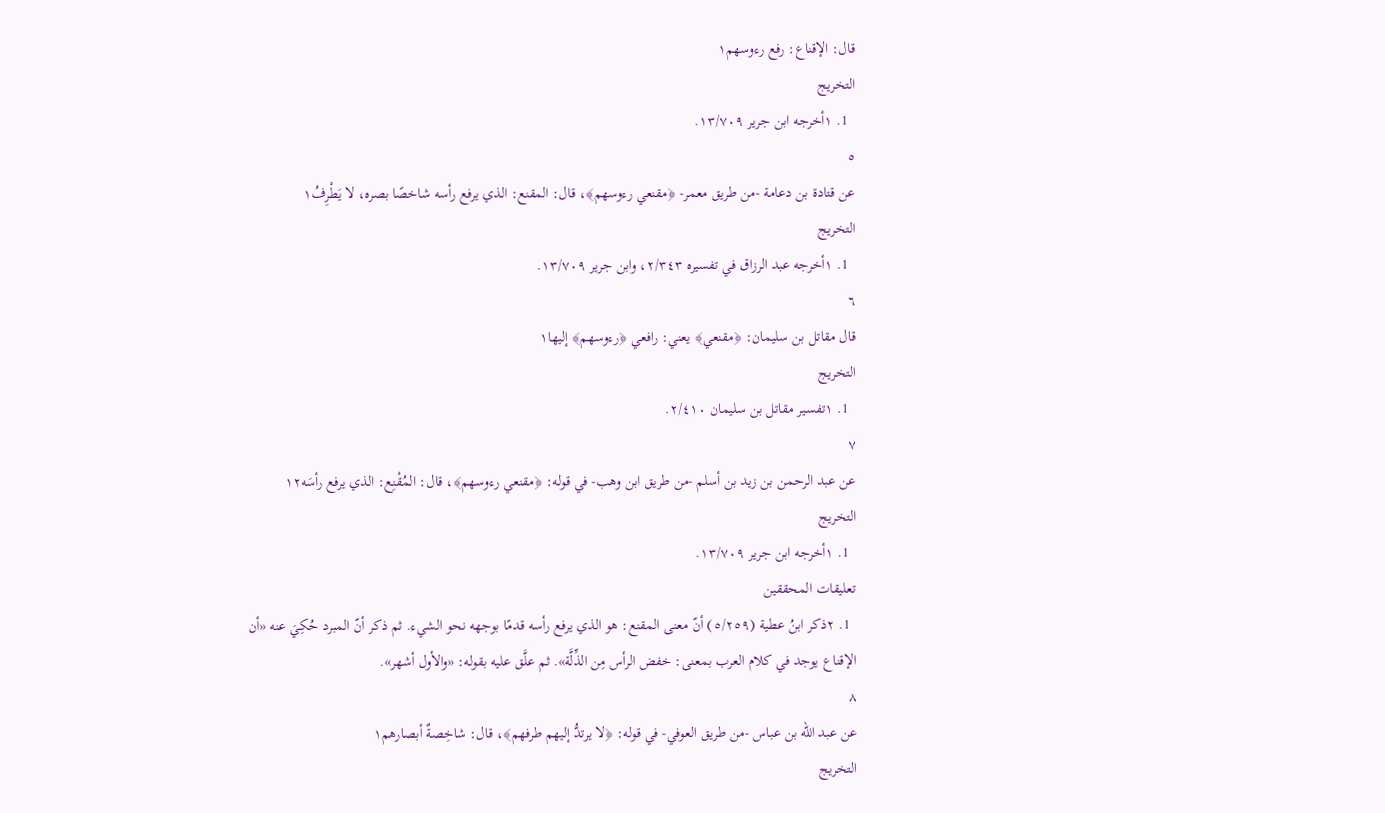قال: الإقناع: رفع رءوسهم١
التخريج
  1. ١أخرجه ابن جرير ١٣/٧٠٩.
٥
عن قتادة بن دعامة -من طريق معمر- ﴿مقنعي رءوسهم﴾، قال: المقنع: الذي يرفع رأسه شاخصًا بصره، لا يَطْرِفُ١
التخريج
  1. ١أخرجه عبد الرزاق في تفسيره ٢/٣٤٣، وابن جرير ١٣/٧٠٩.
٦
قال مقاتل بن سليمان: ﴿مقنعي﴾ يعني: رافعي ﴿رءوسهم﴾ إليها١
التخريج
  1. ١تفسير مقاتل بن سليمان ٢/٤١٠.
٧
عن عبد الرحمن بن زيد بن أسلم -من طريق ابن وهب- في قوله: ﴿مقنعي رءوسهم﴾، قال: المُقْنِع: الذي يرفع رأسَه١٢
التخريج
  1. ١أخرجه ابن جرير ١٣/٧٠٩.
تعليقات المحققين
  1. ٢ذكر ابنُ عطية (٥/٢٥٩) أنّ معنى المقنع: هو الذي يرفع رأسه قدمًا بوجهه نحو الشيء. ثم ذكر أنّ المبرد حُكِيَ عنه «أن الإقناع يوجد في كلام العرب بمعنى: خفض الرأس مِن الذِّلَّة». ثم علَّق عليه بقوله: «والأول أشهر».
٨
عن عبد الله بن عباس -من طريق العوفي- في قوله: ﴿لا يرتدُّ إليهم طرفهم﴾، قال: شاخِصةٌ أبصارهم١
التخريج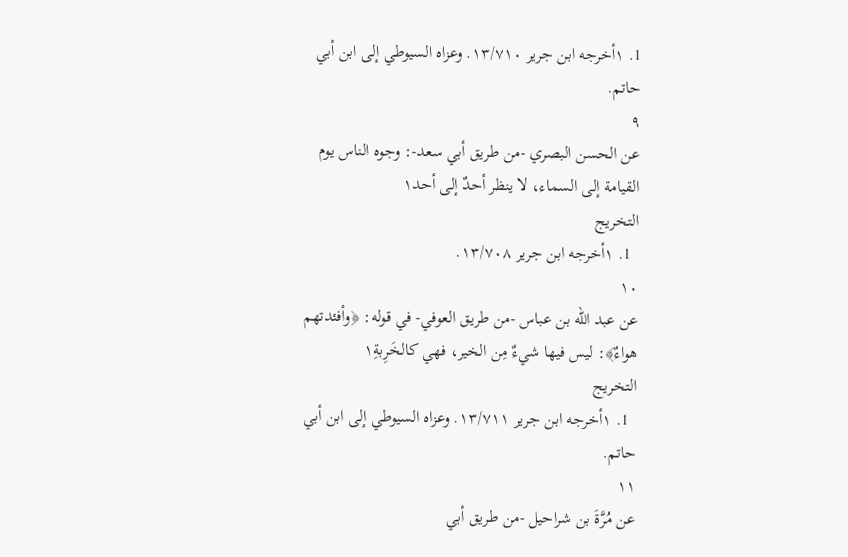1. ١أخرجه ابن جرير ١٣/٧١٠. وعزاه السيوطي إلى ابن أبي حاتم.
٩
عن الحسن البصري -من طريق أبي سعد-: وجوه الناس يوم القيامة إلى السماء، لا ينظر أحدٌ إلى أحد١
التخريج
  1. ١أخرجه ابن جرير ١٣/٧٠٨.
١٠
عن عبد الله بن عباس -من طريق العوفي- في قوله: ﴿وأفئدتهم هواءٌ﴾: ليس فيها شيءٌ مِن الخير، فهي كالخَرِبةِ١
التخريج
  1. ١أخرجه ابن جرير ١٣/٧١١. وعزاه السيوطي إلى ابن أبي حاتم.
١١
عن مُرَّةَ بن شراحيل -من طريق أبي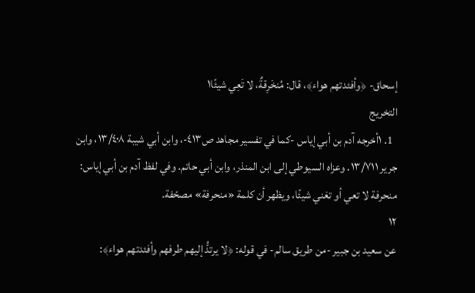إسحاق- ﴿وأفئدتهم هواء﴾، قال: مُنخَرِقةٌ، لا تَعِي شيئًا١
التخريج
  1. ١أخرجه آدم بن أبي إياس -كما في تفسير مجاهد ص٤١٣-، وابن أبي شيبة ١٣/٤٠٨، وابن جرير ١٣/٧١١. وعزاه السيوطي إلى ابن المنذر، وابن أبي حاتم. وفي لفظ آدم بن أبي إياس: منحرفة لا تعي أو تغني شيئًا، ويظهر أن كلمة «منحرفة» مصحّفة.
١٢
عن سعيد بن جبير -من طريق سالم- في قوله: ﴿لا يرتدُّ إليهم طرفهم وأفئدتهم هواء﴾: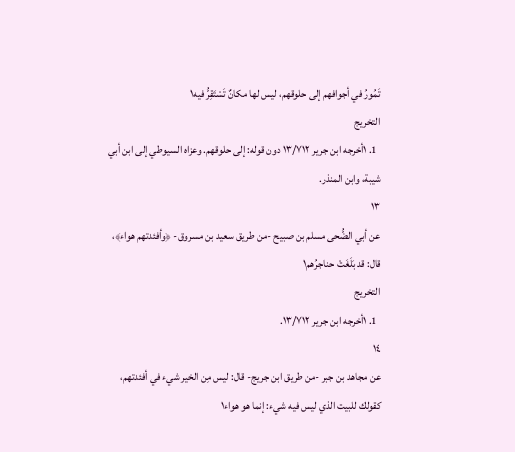تَمُورُ في أجوافهم إلى حلوقهم، ليس لها مكانٌ تَسْتَقِرُّ فيه١
التخريج
  1. ١أخرجه ابن جرير ١٣/٧١٢ دون قوله: إلى حلوقهم. وعزاه السيوطي إلى ابن أبي شيبة، وابن المنذر.
١٣
عن أبي الضُّحى مسلم بن صبيح -من طريق سعيد بن مسروق- ﴿وأفئدتهم هواء﴾، قال: قد بَلَغَتْ حناجرُهم١
التخريج
  1. ١أخرجه ابن جرير ١٣/٧١٢.
١٤
عن مجاهد بن جبر -من طريق ابن جريج- قال: ليس مِن الخير شيء في أفئدتهم، كقولك للبيت الذي ليس فيه شيء: إنما هو هواء١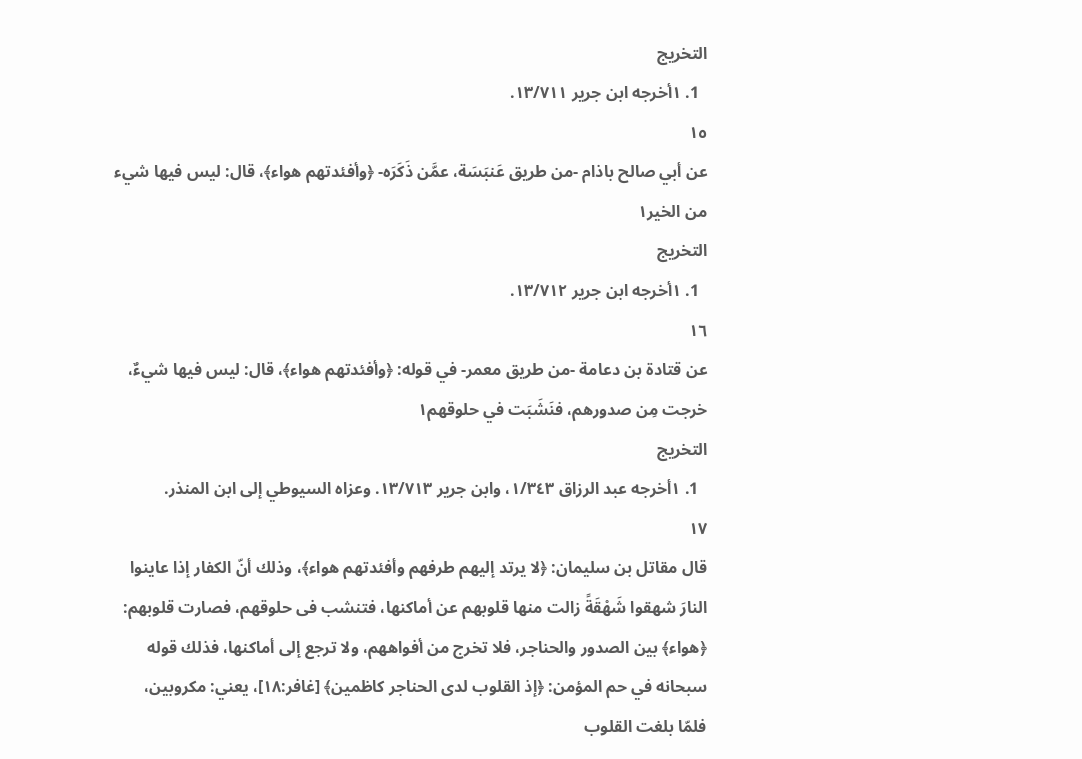التخريج
  1. ١أخرجه ابن جرير ١٣/٧١١.
١٥
عن أبي صالح باذام -من طريق عَنبَسَة، عمَّن ذَكَرَه- ﴿وأفئدتهم هواء﴾، قال: ليس فيها شيء من الخير١
التخريج
  1. ١أخرجه ابن جرير ١٣/٧١٢.
١٦
عن قتادة بن دعامة -من طريق معمر- في قوله: ﴿وأفئدتهم هواء﴾، قال: ليس فيها شيءٌ، خرجت مِن صدورهم، فنَشَبَت في حلوقهم١
التخريج
  1. ١أخرجه عبد الرزاق ١/٣٤٣، وابن جرير ١٣/٧١٣. وعزاه السيوطي إلى ابن المنذر.
١٧
قال مقاتل بن سليمان: ﴿لا يرتد إليهم طرفهم وأفئدتهم هواء﴾، وذلك أنّ الكفار إذا عاينوا النارَ شهقوا شَهْقَةً زالت منها قلوبهم عن أماكنها، فتنشب فى حلوقهم، فصارت قلوبهم: ﴿هواء﴾ بين الصدور والحناجر، فلا تخرج من أفواههم، ولا ترجع إلى أماكنها، فذلك قوله سبحانه في حم المؤمن: ﴿إذ القلوب لدى الحناجر كاظمين﴾ [غافر:١٨]، يعني: مكروبين، فلمّا بلغت القلوب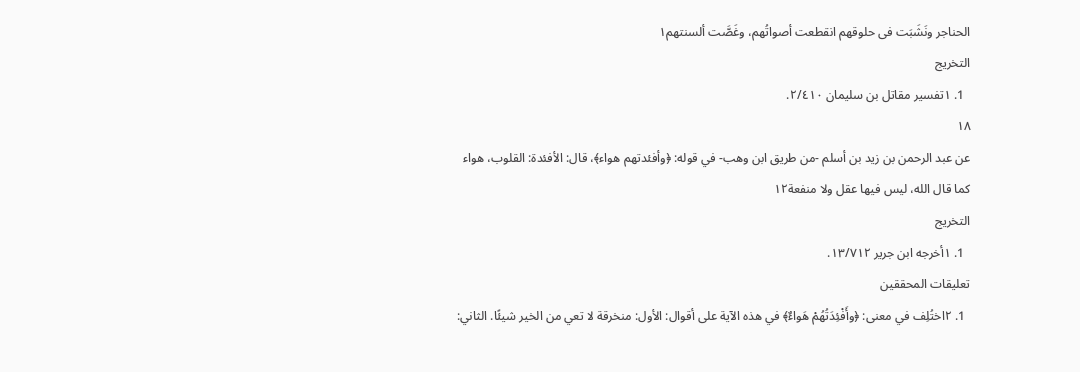الحناجر ونَشَبَت فى حلوقهم انقطعت أصواتُهم، وغَصَّت ألسنتهم١
التخريج
  1. ١تفسير مقاتل بن سليمان ٢/٤١٠.
١٨
عن عبد الرحمن بن زيد بن أسلم -من طريق ابن وهب- في قوله: ﴿وأفئدتهم هواء﴾، قال: الأفئدة: القلوب، هواء كما قال الله، ليس فيها عقل ولا منفعة١٢
التخريج
  1. ١أخرجه ابن جرير ١٣/٧١٢.
تعليقات المحققين
  1. ٢اختُلِف في معنى: ﴿وأَفْئِدَتُهُمْ هَواءٌ﴾ في هذه الآية على أقوال: الأول: منخرقة لا تعي من الخير شيئًا. الثاني: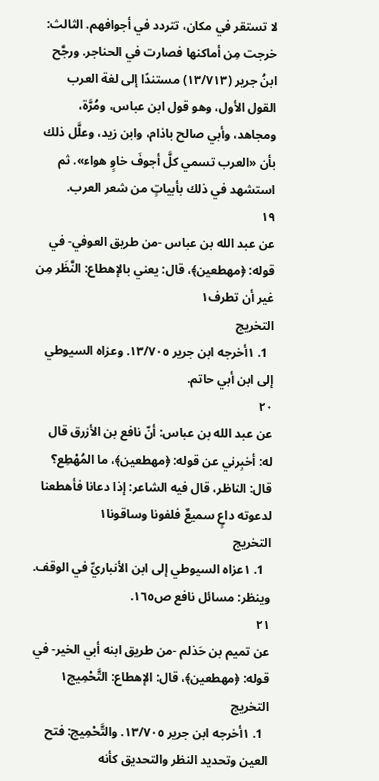لا تستقر في مكان، تتردد في أجوافهم. الثالث: خرجت مِن أماكنها فصارت في الحناجر. ورجَّح ابنُ جرير (١٣/٧١٣) مستندًا إلى لغة العرب القول الأول، وهو قول ابن عباس، ومُرَّة، ومجاهد، وأبي صالح باذام، وابن زيد، وعلَّل ذلك بأن «العرب تسمي كلَّ أجوفَ خاوٍ هواء». ثم استشهد في ذلك بأبياتٍ من شعر العرب.
١٩
عن عبد الله بن عباس -من طريق العوفي- في قوله: ﴿مهطعين﴾، قال: يعني بالإهطاع: النَّظَر مِن غير أن تطرف١
التخريج
  1. ١أخرجه ابن جرير ١٣/٧٠٥. وعزاه السيوطي إلى ابن أبي حاتم.
٢٠
عن عبد الله بن عباس: أنّ نافع بن الأزرق قال له: أخبِرني عن قوله: ﴿مهطعين﴾، ما المُهْطِع؟ قال: الناظر، قال فيه الشاعر: إذا دعانا فأهطعنا لدعوته داعٍ سميعٌ فلفونا وساقونا١
التخريج
  1. ١عزاه السيوطي إلى ابن الأنباريِّ في الوقف. وينظر: مسائل نافع ص١٦٥.
٢١
عن تميم بن حَذلم -من طريق ابنه أبي الخير- في قوله: ﴿مهطعين﴾، قال: الإهطاع: التَّحْمِيج١
التخريج
  1. ١أخرجه ابن جرير ١٣/٧٠٥. والتَّحْمِيج: فتح العين وتحديد النظر والتحديق كأنه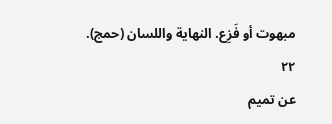مبهوت أو فَزِع. النهاية واللسان (حمج).
٢٢
عن تميم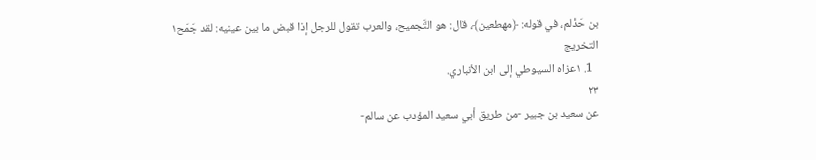بن حَذْلم، في قوله: ﴿مهطعين﴾، قال: هو التَّجميح، والعرب تقول للرجل إذا قبض ما بين عينيه: لقد جَمَح١
التخريج
  1. ١عزاه السيوطي إلى ابن الأنباري.
٢٣
عن سعيد بن جبير -من طريق أبي سعيد المؤدب عن سالم-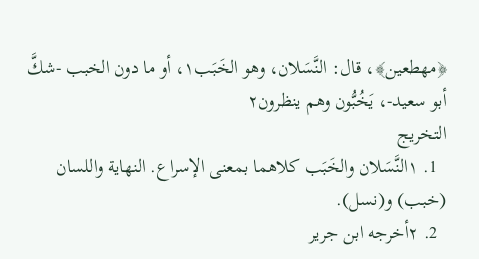﴿مهطعين﴾، قال: النَّسَلان، وهو الخَبَب١، أو ما دون الخبب -شكَّ أبو سعيد-، يَخُبُّون وهم ينظرون٢
التخريج
  1. ١النَّسَلان والخَبَب كلاهما بمعنى الإسراع. النهاية واللسان (خبب) و(نسل).
  2. ٢أخرجه ابن جرير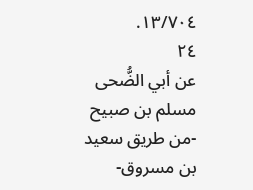١٣/٧٠٤.
٢٤
عن أبي الضُّحى مسلم بن صبيح -من طريق سعيد بن مسروق-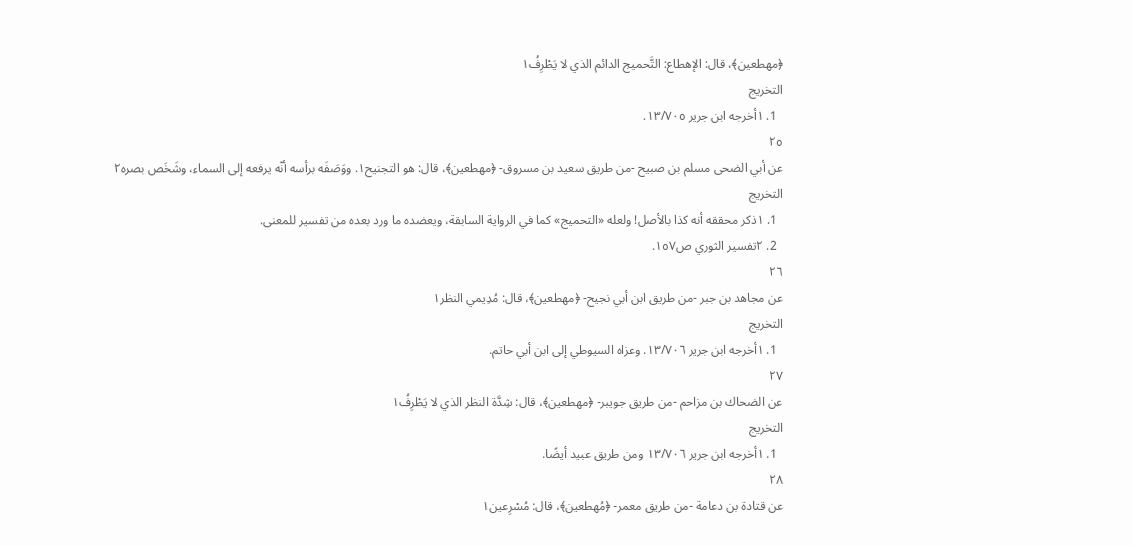﴿مهطعين﴾، قال: الإهطاع: التَّحميج الدائم الذي لا يَطْرِفُ١
التخريج
  1. ١أخرجه ابن جرير ١٣/٧٠٥.
٢٥
عن أبي الضحى مسلم بن صبيح -من طريق سعيد بن مسروق- ﴿مهطعين﴾، قال: هو التجنيح١. ووَصَفَه برأسه أنّه يرفعه إلى السماء، وشَخَص بصره٢
التخريج
  1. ١ذكر محققه أنه كذا بالأصل! ولعله «التحميج» كما في الرواية السابقة، ويعضده ما ورد بعده من تفسير للمعنى.
  2. ٢تفسير الثوري ص١٥٧.
٢٦
عن مجاهد بن جبر -من طريق ابن أبي نجيح- ﴿مهطعين﴾، قال: مُدِيمي النظر١
التخريج
  1. ١أخرجه ابن جرير ١٣/٧٠٦. وعزاه السيوطي إلى ابن أبي حاتم.
٢٧
عن الضحاك بن مزاحم -من طريق جويبر- ﴿مهطعين﴾، قال: شِدَّة النظر الذي لا يَطْرِفُ١
التخريج
  1. ١أخرجه ابن جرير ١٣/٧٠٦ ومن طريق عبيد أيضًا.
٢٨
عن قتادة بن دعامة -من طريق معمر- ﴿مُهطعين﴾، قال: مُسْرِعين١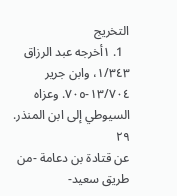التخريج
  1. ١أخرجه عبد الرزاق ١/٣٤٣، وابن جرير ١٣/٧٠٤-٧٠٥. وعزاه السيوطي إلى ابن المنذر.
٢٩
عن قتادة بن دعامة -من طريق سعيد-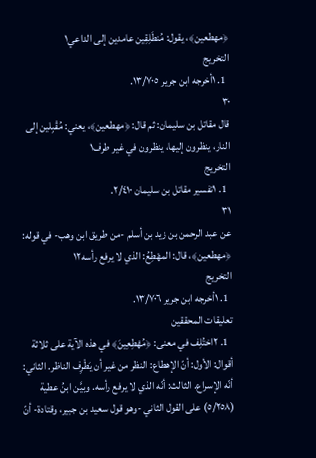﴿مهطعين﴾، يقول: مُنطَلِقِين عامدين إلى الداعي١
التخريج
  1. ١أخرجه ابن جرير ١٣/٧٠٥.
٣٠
قال مقاتل بن سليمان: ثم قال: ﴿مهطعين﴾، يعني: مُقْبِلين إلى النار، ينظرون إليها، ينظرون في غير طرف١
التخريج
  1. ١تفسير مقاتل بن سليمان ٢/٤١٠.
٣١
عن عبد الرحمن بن زيد بن أسلم -من طريق ابن وهب- في قوله: ﴿مهطعين﴾، قال: المهْطِعُ: الذي لا يرفع رأسه١٢
التخريج
  1. ١أخرجه ابن جرير ١٣/٧٠٦.
تعليقات المحققين
  1. ٢اختُلِف في معنى: ﴿مُهْطِعِينَ﴾ في هذه الآية على ثلاثة أقوال: الأول: أنّ الإهطاع: النظر من غير أن يَطْرِف الناظر. الثاني: أنّه الإسراع. الثالث: أنّه الذي لا يرفع رأسه. وبيَّن ابنُ عطية (٥/٢٥٨) على القول الثاني -وهو قول سعيد بن جبير، وقتادة- أنّ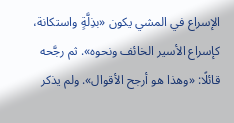الإسراع في المشي يكون «بذِلَّةٍ واستكانة، كإسراع الأسير الخائف ونحوه». ثم رجَّحه قائلًا: «وهذا هو أرجح الأقوال». ولم يذكر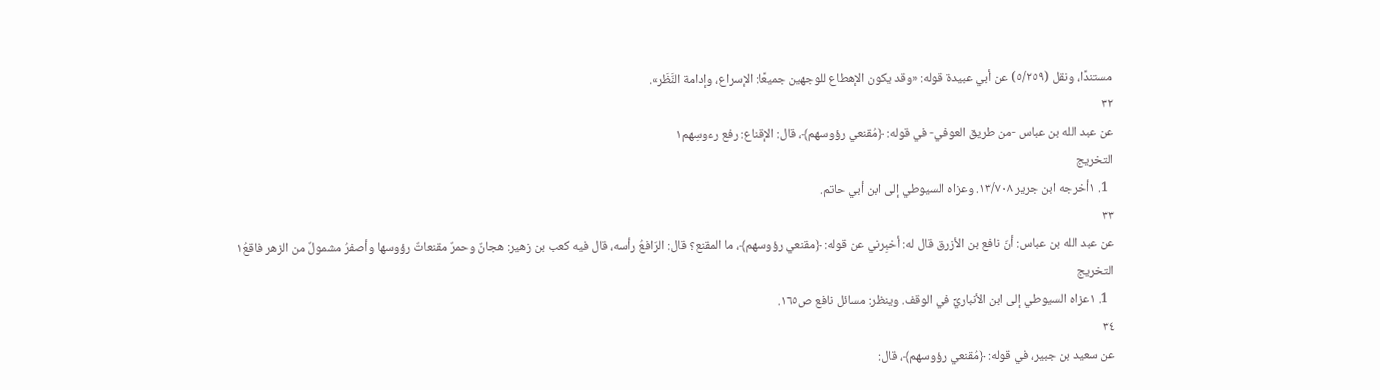مستندًا، ونقل (٥/٢٥٩) عن أبي عبيدة قوله: «وقد يكون الإهطاع للوجهين جميعًا: الإسراع، وإدامة النَّظَر».
٣٢
عن عبد الله بن عباس -من طريق العوفي- في قوله: ﴿مُقنعي رؤوسهم﴾، قال: الإقناع: رفع رءوسِهم١
التخريج
  1. ١أخرجه ابن جرير ١٣/٧٠٨. وعزاه السيوطي إلى ابن أبي حاتم.
٣٣
عن عبد الله بن عباس: أنّ نافع بن الأزرق قال له: أخبِرني عن قوله: ﴿مقنعي رؤوسهم﴾، ما المقنع؟ قال: الرّافعُ رأسه، قال فيه كعب بن زهير: هجانٌ وحمرٌ مقنعاتٌ رؤوسها وأصفرُ مشمولٌ من الزهر فاقعُ١
التخريج
  1. ١عزاه السيوطي إلى ابن الأنباريِّ في الوقف. وينظر: مسائل نافع ص١٦٥.
٣٤
عن سعيد بن جبير، في قوله: ﴿مُقنعي رؤوسهم﴾، قال: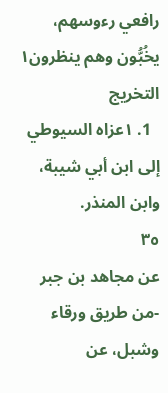رافعي رءوسهم، يخُبُّون وهم ينظرون١
التخريج
  1. ١عزاه السيوطي إلى ابن أبي شيبة، وابن المنذر.
٣٥
عن مجاهد بن جبر -من طريق ورقاء وشبل، عن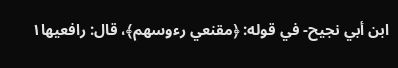ابن أبي نجيح- في قوله: ﴿مقنعي رءوسهم﴾، قال: رافعيها١